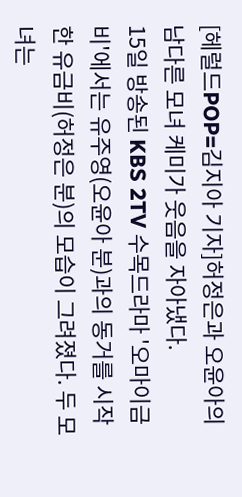[헤럴드POP=김지아 기자]허정은과 오윤아의 남다른 모녀 케미가 웃음을 자아냈다.
15일 방송된 KBS 2TV 수목드라마 '오마이금비'에서는 유주영(오윤아 분)과의 동거를 시작한 유금비(허정은 분)의 모습이 그려졌다. 두 모녀는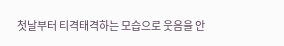첫날부터 티격태격하는 모습으로 웃음을 안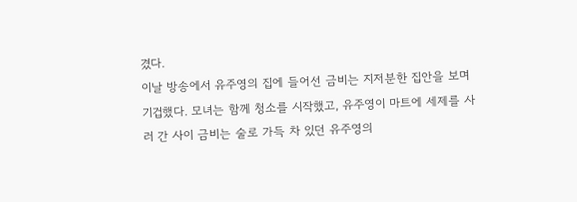겼다.
이날 방송에서 유주영의 집에 들어선 금비는 지저분한 집안을 보며 기겁했다. 모녀는 함께 청소를 시작했고, 유주영이 마트에 세제를 사러 간 사이 금비는 술로 가득 차 있던 유주영의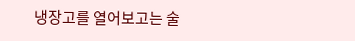냉장고를 열어보고는 술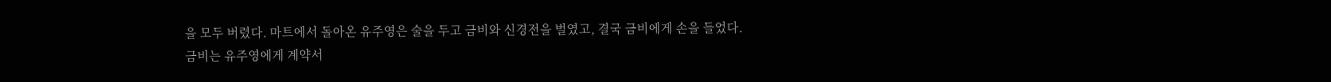을 모두 버렸다. 마트에서 돌아온 유주영은 술을 두고 금비와 신경전을 벌였고, 결국 금비에게 손을 들었다.
금비는 유주영에게 계약서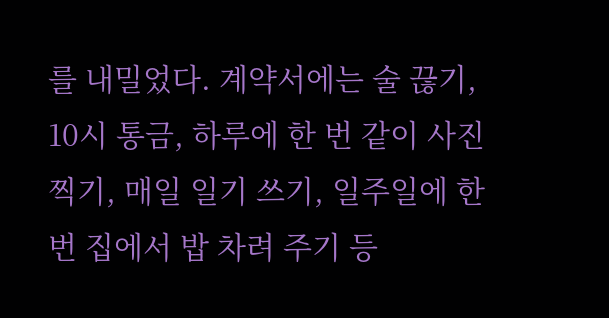를 내밀었다. 계약서에는 술 끊기, 10시 통금, 하루에 한 번 같이 사진 찍기, 매일 일기 쓰기, 일주일에 한 번 집에서 밥 차려 주기 등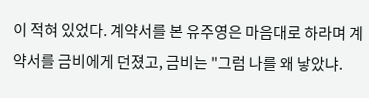이 적혀 있었다. 계약서를 본 유주영은 마음대로 하라며 계약서를 금비에게 던졌고, 금비는 "그럼 나를 왜 낳았냐.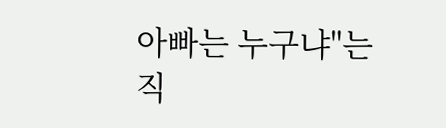아빠는 누구냐"는 직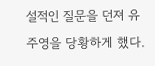설적인 질문을 던져 유주영을 당황하게 했다.